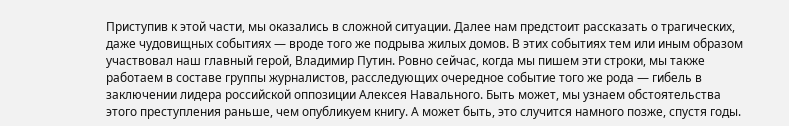Приступив к этой части, мы оказались в сложной ситуации. Далее нам предстоит рассказать о трагических, даже чудовищных событиях — вроде того же подрыва жилых домов. В этих событиях тем или иным образом участвовал наш главный герой, Владимир Путин. Ровно сейчас, когда мы пишем эти строки, мы также работаем в составе группы журналистов, расследующих очередное событие того же рода — гибель в заключении лидера российской оппозиции Алексея Навального. Быть может, мы узнаем обстоятельства этого преступления раньше, чем опубликуем книгу. А может быть, это случится намного позже, спустя годы.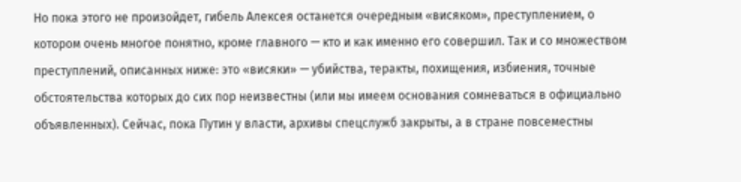Но пока этого не произойдет, гибель Алексея останется очередным «висяком», преступлением, о котором очень многое понятно, кроме главного — кто и как именно его совершил. Так и со множеством преступлений, описанных ниже: это «висяки» — убийства, теракты, похищения, избиения, точные обстоятельства которых до сих пор неизвестны (или мы имеем основания сомневаться в официально объявленных). Сейчас, пока Путин у власти, архивы спецслужб закрыты, а в стране повсеместны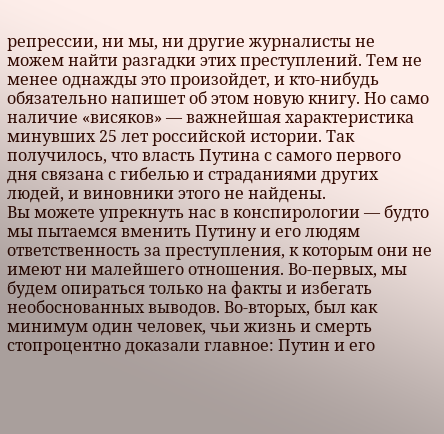репрессии, ни мы, ни другие журналисты не можем найти разгадки этих преступлений. Тем не менее однажды это произойдет, и кто-нибудь обязательно напишет об этом новую книгу. Но само наличие «висяков» — важнейшая характеристика минувших 25 лет российской истории. Так получилось, что власть Путина с самого первого дня связана с гибелью и страданиями других людей, и виновники этого не найдены.
Вы можете упрекнуть нас в конспирологии — будто мы пытаемся вменить Путину и его людям ответственность за преступления, к которым они не имеют ни малейшего отношения. Во-первых, мы будем опираться только на факты и избегать необоснованных выводов. Во-вторых, был как минимум один человек, чьи жизнь и смерть стопроцентно доказали главное: Путин и его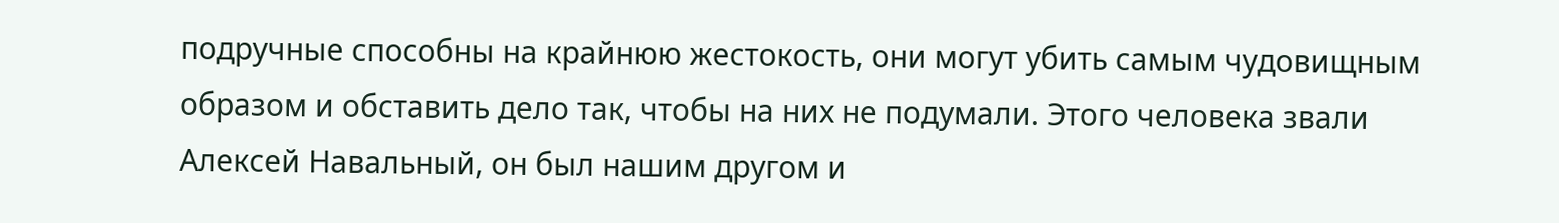подручные способны на крайнюю жестокость, они могут убить самым чудовищным образом и обставить дело так, чтобы на них не подумали. Этого человека звали Алексей Навальный, он был нашим другом и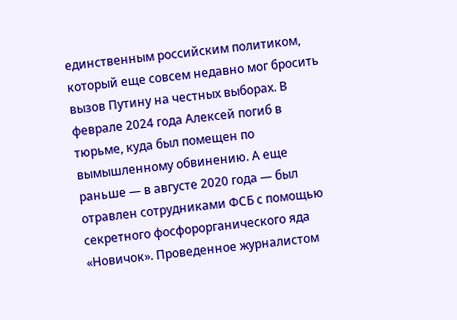единственным российским политиком, который еще совсем недавно мог бросить вызов Путину на честных выборах. В феврале 2024 года Алексей погиб в тюрьме, куда был помещен по вымышленному обвинению. А еще раньше — в августе 2020 года — был отравлен сотрудниками ФСБ с помощью секретного фосфорорганического яда «Новичок». Проведенное журналистом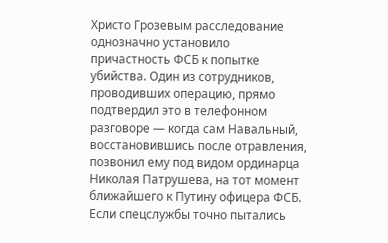Христо Грозевым расследование однозначно установило причастность ФСБ к попытке убийства. Один из сотрудников, проводивших операцию, прямо подтвердил это в телефонном разговоре — когда сам Навальный, восстановившись после отравления, позвонил ему под видом ординарца Николая Патрушева, на тот момент ближайшего к Путину офицера ФСБ. Если спецслужбы точно пытались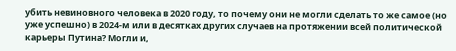убить невиновного человека в 2020 году, то почему они не могли сделать то же самое (но уже успешно) в 2024-м или в десятках других случаев на протяжении всей политической карьеры Путина? Могли и,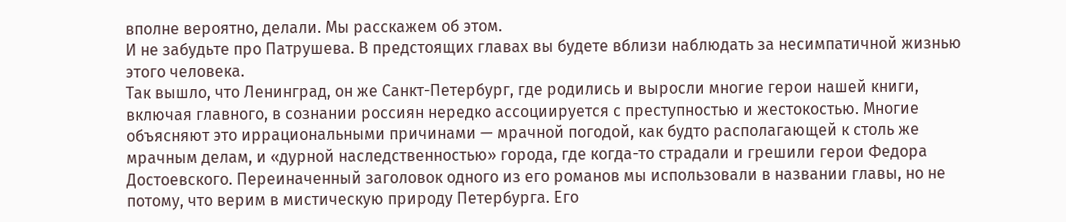вполне вероятно, делали. Мы расскажем об этом.
И не забудьте про Патрушева. В предстоящих главах вы будете вблизи наблюдать за несимпатичной жизнью этого человека.
Так вышло, что Ленинград, он же Санкт-Петербург, где родились и выросли многие герои нашей книги, включая главного, в сознании россиян нередко ассоциируется с преступностью и жестокостью. Многие объясняют это иррациональными причинами — мрачной погодой, как будто располагающей к столь же мрачным делам, и «дурной наследственностью» города, где когда-то страдали и грешили герои Федора Достоевского. Переиначенный заголовок одного из его романов мы использовали в названии главы, но не потому, что верим в мистическую природу Петербурга. Его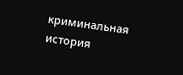криминальная история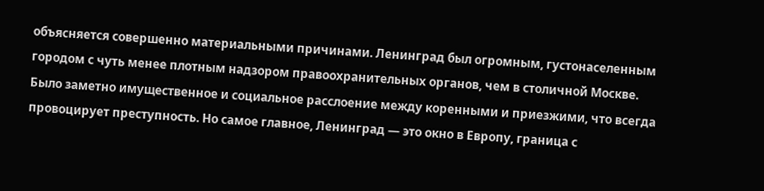объясняется совершенно материальными причинами. Ленинград был огромным, густонаселенным городом с чуть менее плотным надзором правоохранительных органов, чем в столичной Москве. Было заметно имущественное и социальное расслоение между коренными и приезжими, что всегда провоцирует преступность. Но самое главное, Ленинград — это окно в Европу, граница с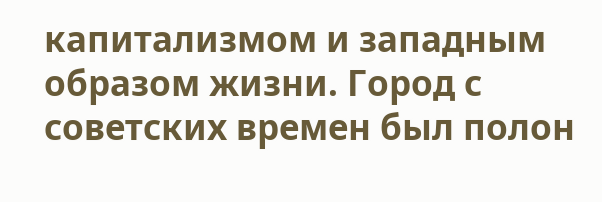капитализмом и западным образом жизни. Город с советских времен был полон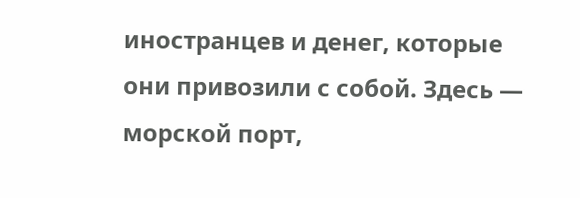иностранцев и денег, которые они привозили с собой. Здесь — морской порт,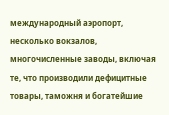международный аэропорт, несколько вокзалов, многочисленные заводы, включая те, что производили дефицитные товары, таможня и богатейшие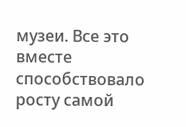музеи. Все это вместе способствовало росту самой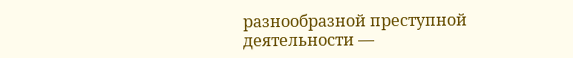разнообразной преступной деятельности —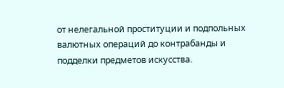от нелегальной проституции и подпольных валютных операций до контрабанды и подделки предметов искусства.